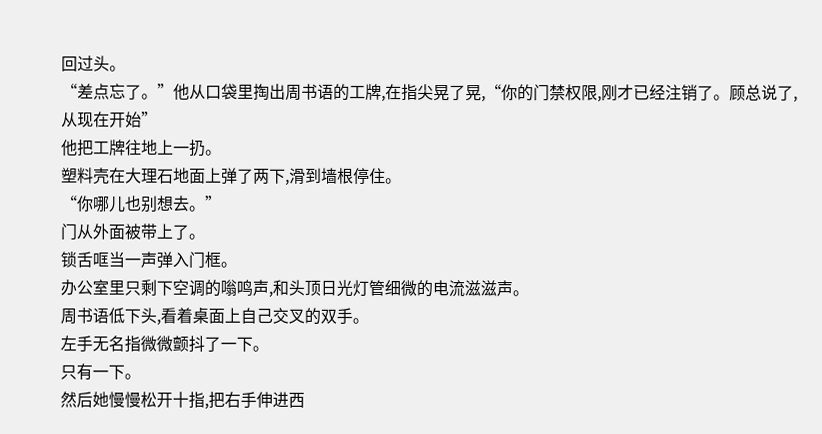回过头。
“差点忘了。”他从口袋里掏出周书语的工牌,在指尖晃了晃,“你的门禁权限,刚才已经注销了。顾总说了,从现在开始”
他把工牌往地上一扔。
塑料壳在大理石地面上弹了两下,滑到墙根停住。
“你哪儿也别想去。”
门从外面被带上了。
锁舌哐当一声弹入门框。
办公室里只剩下空调的嗡鸣声,和头顶日光灯管细微的电流滋滋声。
周书语低下头,看着桌面上自己交叉的双手。
左手无名指微微颤抖了一下。
只有一下。
然后她慢慢松开十指,把右手伸进西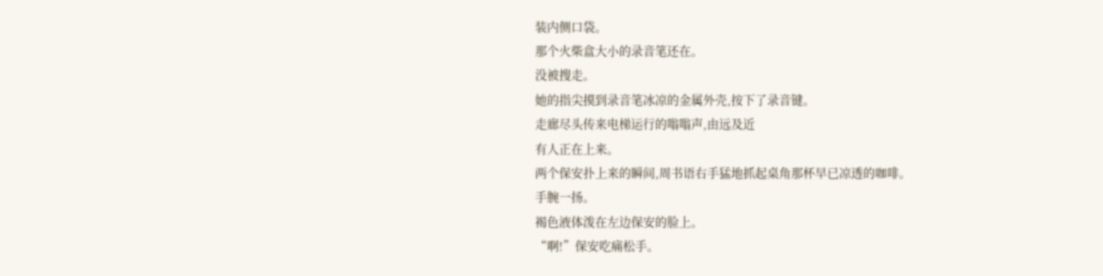装内侧口袋。
那个火柴盒大小的录音笔还在。
没被搜走。
她的指尖摸到录音笔冰凉的金属外壳,按下了录音键。
走廊尽头传来电梯运行的嗡嗡声,由远及近
有人正在上来。
两个保安扑上来的瞬间,周书语右手猛地抓起桌角那杯早已凉透的咖啡。
手腕一扬。
褐色液体泼在左边保安的脸上。
“啊!”保安吃痛松手。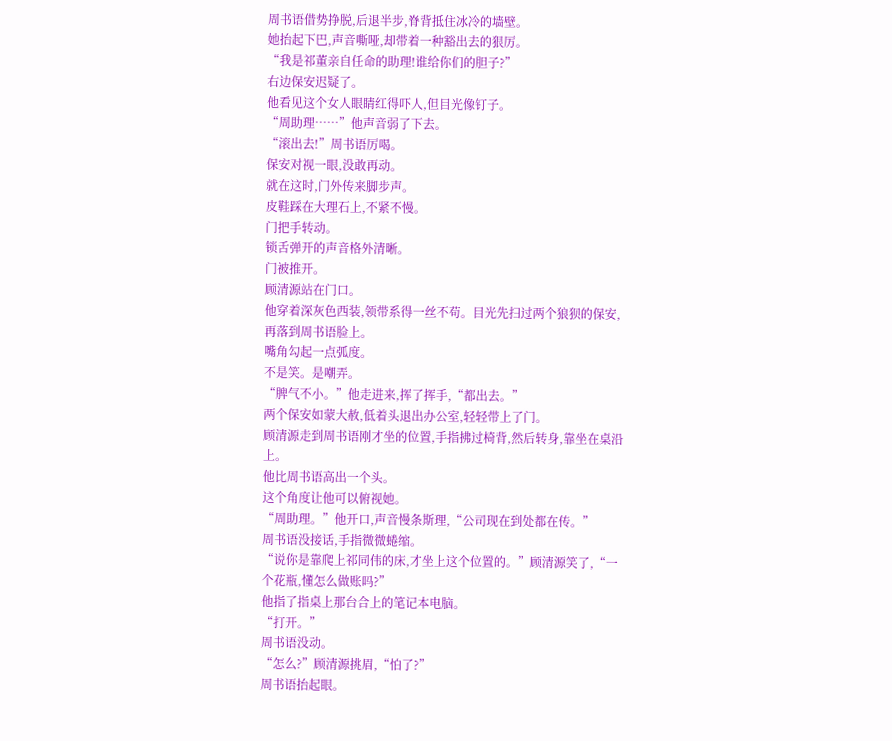周书语借势挣脱,后退半步,脊背抵住冰冷的墙壁。
她抬起下巴,声音嘶哑,却带着一种豁出去的狠厉。
“我是祁董亲自任命的助理!谁给你们的胆子?”
右边保安迟疑了。
他看见这个女人眼睛红得吓人,但目光像钉子。
“周助理……”他声音弱了下去。
“滚出去!”周书语厉喝。
保安对视一眼,没敢再动。
就在这时,门外传来脚步声。
皮鞋踩在大理石上,不紧不慢。
门把手转动。
锁舌弹开的声音格外清晰。
门被推开。
顾清源站在门口。
他穿着深灰色西装,领带系得一丝不苟。目光先扫过两个狼狈的保安,再落到周书语脸上。
嘴角勾起一点弧度。
不是笑。是嘲弄。
“脾气不小。”他走进来,挥了挥手,“都出去。”
两个保安如蒙大赦,低着头退出办公室,轻轻带上了门。
顾清源走到周书语刚才坐的位置,手指拂过椅背,然后转身,靠坐在桌沿上。
他比周书语高出一个头。
这个角度让他可以俯视她。
“周助理。”他开口,声音慢条斯理,“公司现在到处都在传。”
周书语没接话,手指微微蜷缩。
“说你是靠爬上祁同伟的床,才坐上这个位置的。”顾清源笑了,“一个花瓶,懂怎么做账吗?”
他指了指桌上那台合上的笔记本电脑。
“打开。”
周书语没动。
“怎么?”顾清源挑眉,“怕了?”
周书语抬起眼。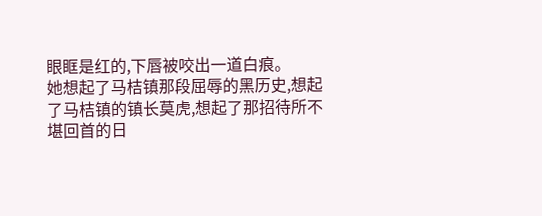眼眶是红的,下唇被咬出一道白痕。
她想起了马桔镇那段屈辱的黑历史,想起了马桔镇的镇长莫虎,想起了那招待所不堪回首的日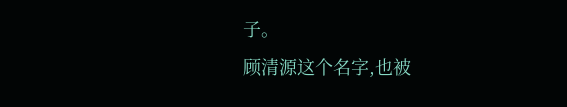子。
顾清源这个名字,也被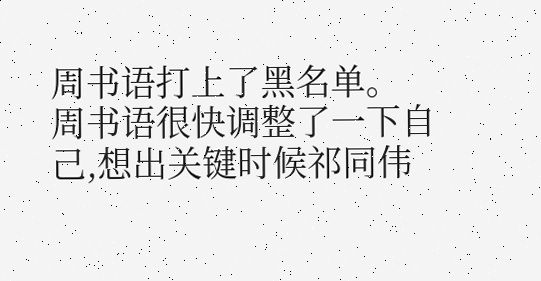周书语打上了黑名单。
周书语很快调整了一下自己,想出关键时候祁同伟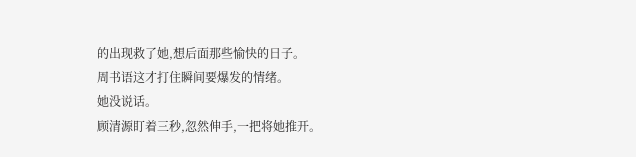的出现救了她,想后面那些愉快的日子。
周书语这才打住瞬间要爆发的情绪。
她没说话。
顾清源盯着三秒,忽然伸手,一把将她推开。